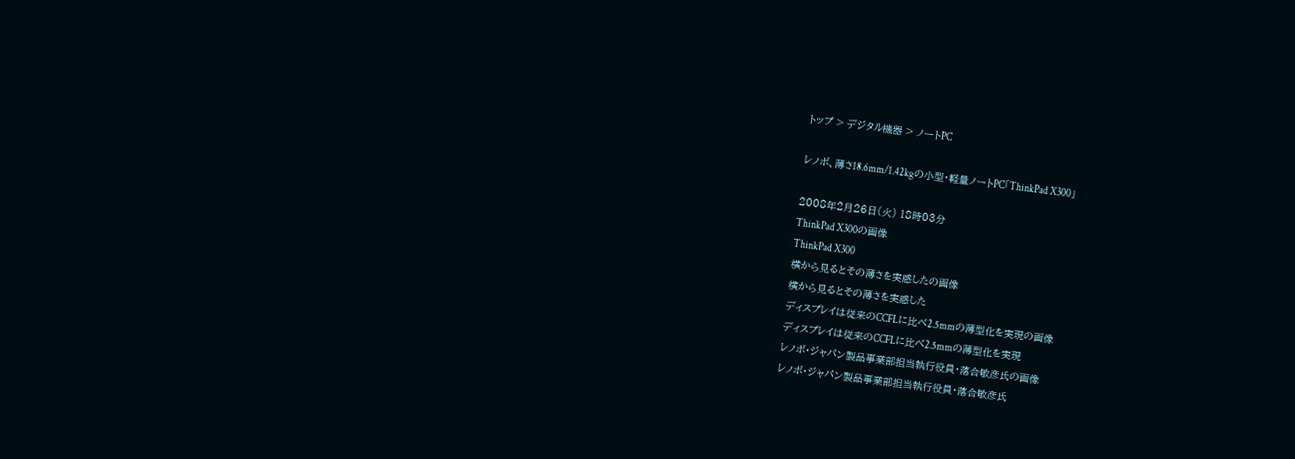トップ > デジタル機器 > ノートPC

レノボ、薄さ18.6mm/1.42kgの小型・軽量ノートPC「ThinkPad X300」

2008年2月26日(火) 18時03分
ThinkPad X300の画像
ThinkPad X300
横から見るとその薄さを実感したの画像
横から見るとその薄さを実感した
ディスプレイは従来のCCFLに比べ2.5mmの薄型化を実現の画像
ディスプレイは従来のCCFLに比べ2.5mmの薄型化を実現
レノボ・ジャパン製品事業部担当執行役員・落合敏彦氏の画像
レノボ・ジャパン製品事業部担当執行役員・落合敏彦氏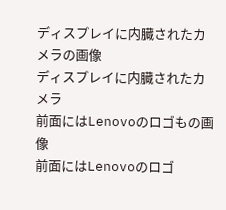ディスプレイに内臓されたカメラの画像
ディスプレイに内臓されたカメラ
前面にはLenovoのロゴもの画像
前面にはLenovoのロゴ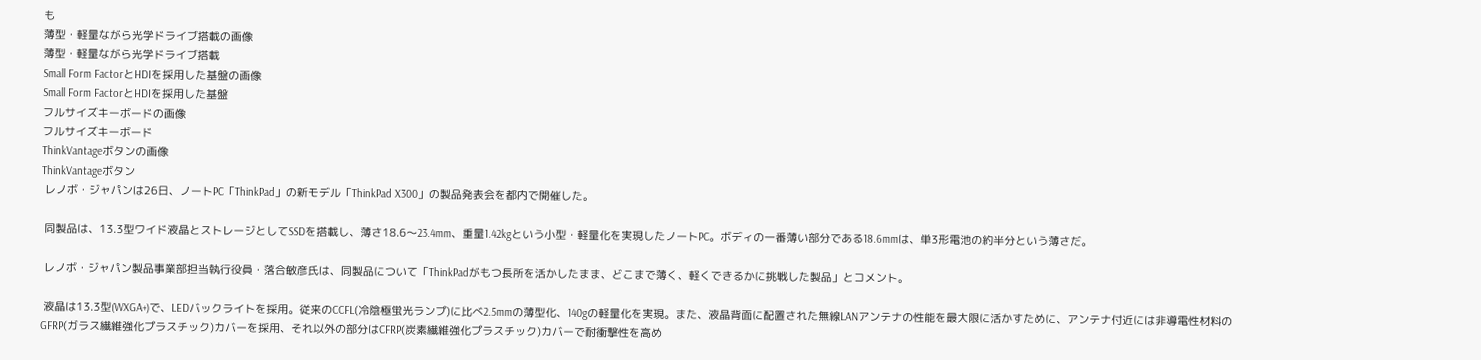も
薄型・軽量ながら光学ドライブ搭載の画像
薄型・軽量ながら光学ドライブ搭載
Small Form FactorとHDIを採用した基盤の画像
Small Form FactorとHDIを採用した基盤
フルサイズキーボードの画像
フルサイズキーボード
ThinkVantageボタンの画像
ThinkVantageボタン
 レノボ・ジャパンは26日、ノートPC「ThinkPad」の新モデル「ThinkPad X300」の製品発表会を都内で開催した。

 同製品は、13.3型ワイド液晶とストレージとしてSSDを搭載し、薄さ18.6〜23.4mm、重量1.42kgという小型・軽量化を実現したノートPC。ボディの一番薄い部分である18.6mmは、単3形電池の約半分という薄さだ。

 レノボ・ジャパン製品事業部担当執行役員・落合敏彦氏は、同製品について「ThinkPadがもつ長所を活かしたまま、どこまで薄く、軽くできるかに挑戦した製品」とコメント。

 液晶は13.3型(WXGA+)で、LEDバックライトを採用。従来のCCFL(冷陰極蛍光ランプ)に比べ2.5mmの薄型化、140gの軽量化を実現。また、液晶背面に配置された無線LANアンテナの性能を最大限に活かすために、アンテナ付近には非導電性材料のGFRP(ガラス繊維強化プラスチック)カバーを採用、それ以外の部分はCFRP(炭素繊維強化プラスチック)カバーで耐衝撃性を高め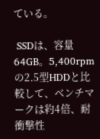ている。

 SSDは、容量64GB。5,400rpmの2.5型HDDと比較して、ベンチマークは約4倍、耐衝撃性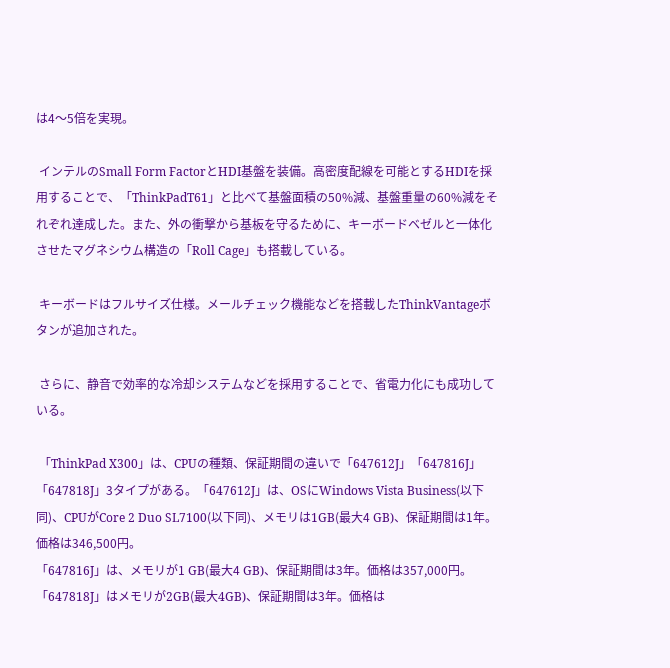は4〜5倍を実現。

 インテルのSmall Form FactorとHDI基盤を装備。高密度配線を可能とするHDIを採用することで、「ThinkPadT61」と比べて基盤面積の50%減、基盤重量の60%減をそれぞれ達成した。また、外の衝撃から基板を守るために、キーボードベゼルと一体化させたマグネシウム構造の「Roll Cage」も搭載している。

 キーボードはフルサイズ仕様。メールチェック機能などを搭載したThinkVantageボタンが追加された。

 さらに、静音で効率的な冷却システムなどを採用することで、省電力化にも成功している。

 「ThinkPad X300」は、CPUの種類、保証期間の違いで「647612J」「647816J」「647818J」3タイプがある。「647612J」は、OSにWindows Vista Business(以下同)、CPUがCore 2 Duo SL7100(以下同)、メモリは1GB(最大4 GB)、保証期間は1年。価格は346,500円。
「647816J」は、メモリが1 GB(最大4 GB)、保証期間は3年。価格は357,000円。「647818J」はメモリが2GB(最大4GB)、保証期間は3年。価格は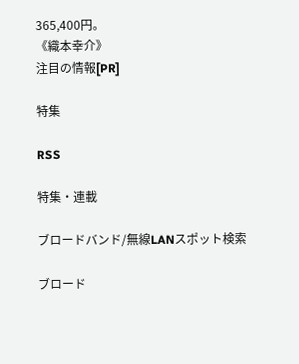365,400円。
《織本幸介》
注目の情報[PR]

特集

RSS

特集・連載

ブロードバンド/無線LANスポット検索

ブロード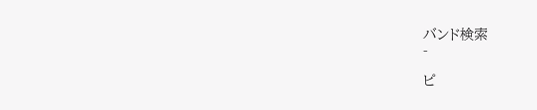バンド検索
-

ピ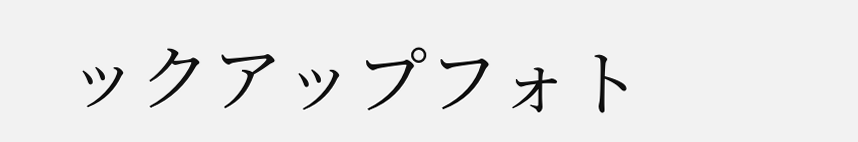ックアップフォト